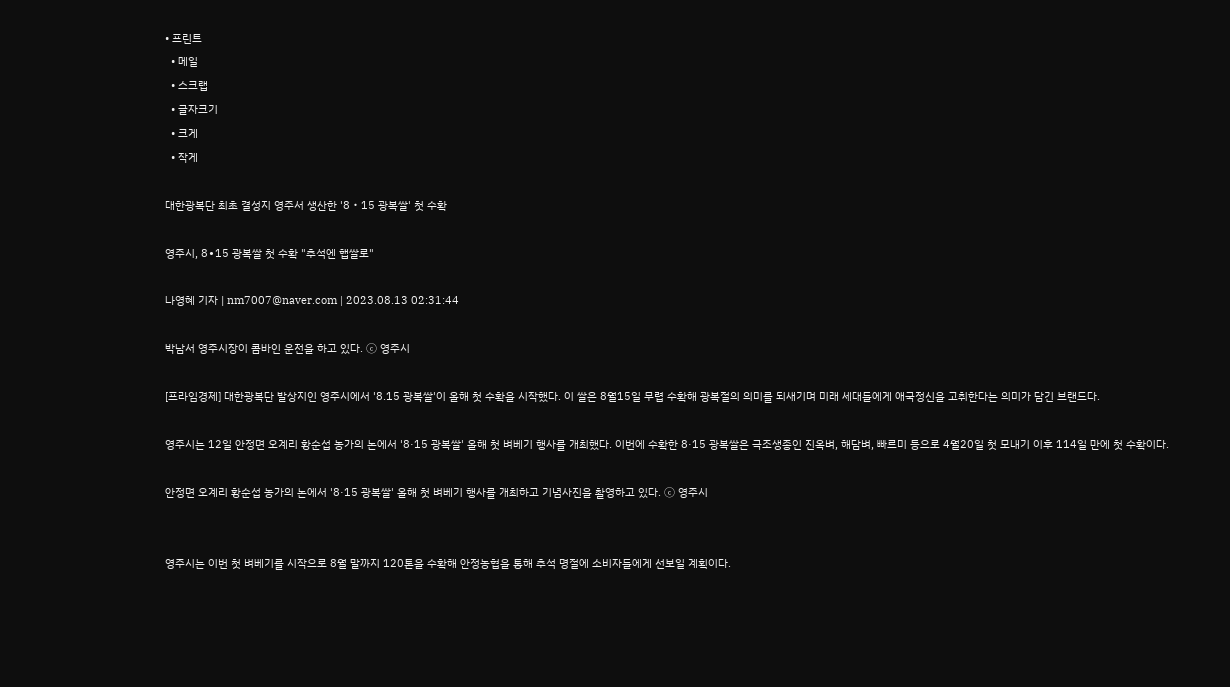• 프린트
  • 메일
  • 스크랩
  • 글자크기
  • 크게
  • 작게

대한광복단 최초 결성지 영주서 생산한 '8‧15 광복쌀' 첫 수확

영주시, 8∙15 광복쌀 첫 수확 "추석엔 햅쌀로"

나영혜 기자 | nm7007@naver.com | 2023.08.13 02:31:44

박남서 영주시장이 콤바인 운전을 하고 있다. ⓒ 영주시

[프라임경제] 대한광복단 발상지인 영주시에서 '8.15 광복쌀'이 올해 첫 수확을 시작했다. 이 쌀은 8월15일 무렵 수확해 광복절의 의미를 되새기며 미래 세대들에게 애국정신을 고취한다는 의미가 담긴 브랜드다.

영주시는 12일 안정면 오계리 황순섭 농가의 논에서 '8·15 광복쌀' 올해 첫 벼베기 행사를 개최했다. 이번에 수확한 8·15 광복쌀은 극조생종인 진옥벼, 해담벼, 빠르미 등으로 4월20일 첫 모내기 이후 114일 만에 첫 수확이다.

안정면 오계리 황순섭 농가의 논에서 '8·15 광복쌀' 올해 첫 벼베기 행사를 개최하고 기념사진을 촬영하고 있다. ⓒ 영주시


영주시는 이번 첫 벼베기를 시작으로 8월 말까지 120톤을 수확해 안정농협을 통해 추석 명절에 소비자들에게 선보일 계획이다.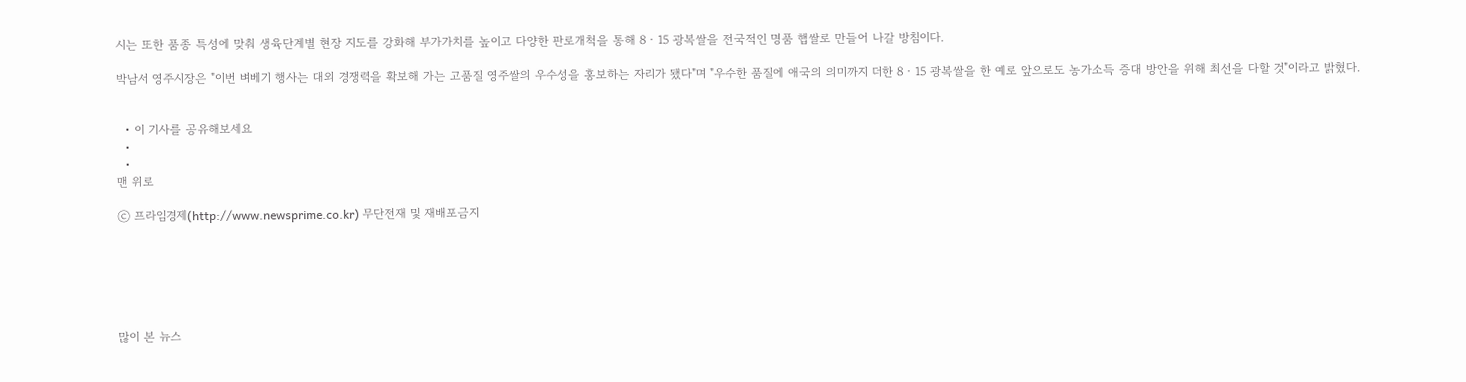시는 또한 품종 특성에 맞춰 생육단계별 현장 지도를 강화해 부가가치를 높이고 다양한 판로개척을 통해 8‧15 광복쌀을 전국적인 명품 햅쌀로 만들어 나갈 방침이다.

박남서 영주시장은 "이번 벼베기 행사는 대외 경쟁력을 확보해 가는 고품질 영주쌀의 우수성을 홍보하는 자리가 됐다"며 "우수한 품질에 애국의 의미까지 더한 8‧15 광복쌀을 한 예로 앞으로도 농가소득 증대 방안을 위해 최선을 다할 것"이라고 밝혔다.


  • 이 기사를 공유해보세요
  •
  •
맨 위로

ⓒ 프라임경제(http://www.newsprime.co.kr) 무단전재 및 재배포금지






많이 본 뉴스